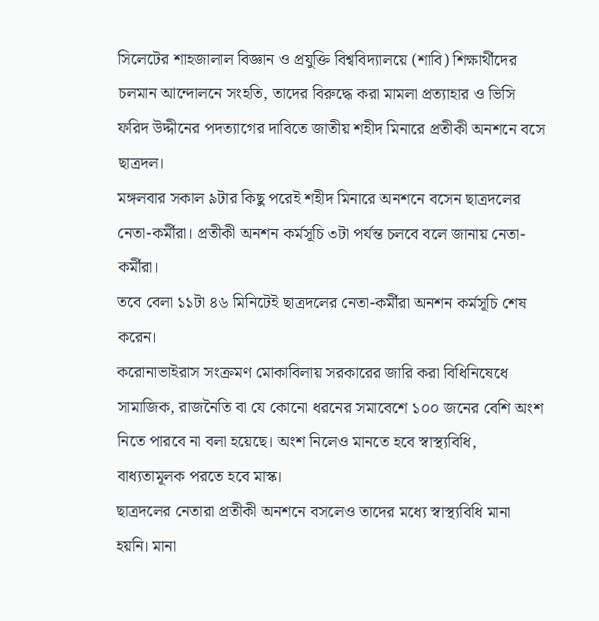সিলেটের শাহজালাল বিজ্ঞান ও প্রযুক্তি বিশ্ববিদ্যালয়ে (শাবি) শিক্ষার্থীদের চলমান আন্দোলনে সংহতি, তাদের বিরুদ্ধে করা মামলা প্রত্যাহার ও ভিসি ফরিদ উদ্দীনের পদত্যাগের দাবিতে জাতীয় শহীদ মিনারে প্রতীকী অনশনে বসে ছাত্রদল।
মঙ্গলবার সকাল ৯টার কিছু পরেই শহীদ মিনারে অনশনে বসেন ছাত্রদলের নেতা-কর্মীরা। প্রতীকী অনশন কর্মসূচি ৩টা পর্যন্ত চলবে বলে জানায় নেতা-কর্মীরা।
তবে বেলা ১১টা ৪৬ মিনিটেই ছাত্রদলের নেতা-কর্মীরা অনশন কর্মসূচি শেষ করেন।
করোনাভাইরাস সংক্রমণ মোকাবিলায় সরকারের জারি করা বিধিনিষেধে সামাজিক, রাজনৈতি বা যে কোনো ধরনের সমাবেশে ১০০ জনের বেশি অংশ নিতে পারবে না বলা হয়েছে। অংশ নিলেও মানতে হবে স্বাস্থ্যবিধি, বাধ্যতামূলক পরতে হবে মাস্ক।
ছাত্রদলের নেতারা প্রতীকী অনশনে বসলেও তাদের মধ্যে স্বাস্থ্যবিধি মানা হয়নি। মানা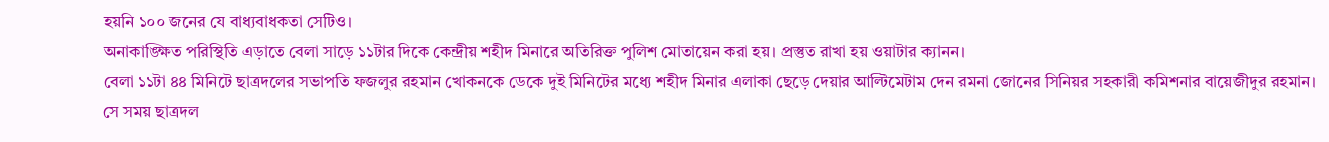হয়নি ১০০ জনের যে বাধ্যবাধকতা সেটিও।
অনাকাঙ্ক্ষিত পরিস্থিতি এড়াতে বেলা সাড়ে ১১টার দিকে কেন্দ্রীয় শহীদ মিনারে অতিরিক্ত পুলিশ মোতায়েন করা হয়। প্রস্তুত রাখা হয় ওয়াটার ক্যানন।
বেলা ১১টা ৪৪ মিনিটে ছাত্রদলের সভাপতি ফজলুর রহমান খোকনকে ডেকে দুই মিনিটের মধ্যে শহীদ মিনার এলাকা ছেড়ে দেয়ার আল্টিমেটাম দেন রমনা জোনের সিনিয়র সহকারী কমিশনার বায়েজীদুর রহমান।
সে সময় ছাত্রদল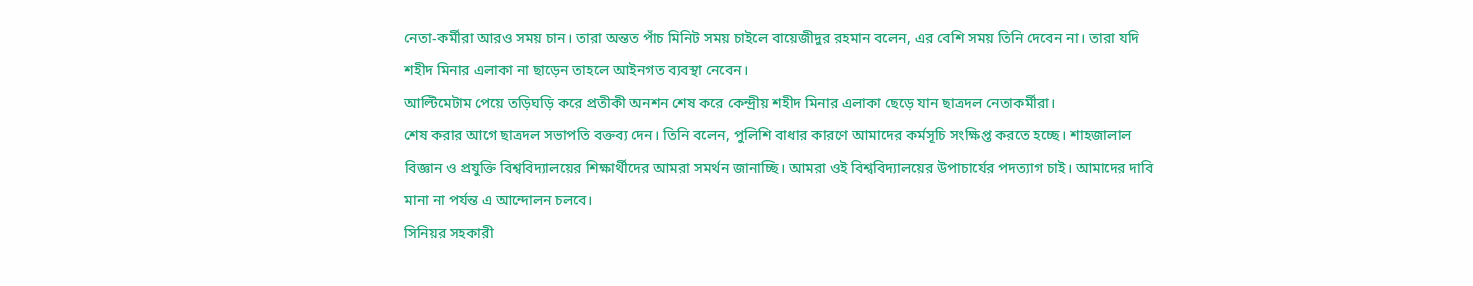নেতা-কর্মীরা আরও সময় চান। তারা অন্তত পাঁচ মিনিট সময় চাইলে বায়েজীদুর রহমান বলেন, এর বেশি সময় তিনি দেবেন না। তারা যদি শহীদ মিনার এলাকা না ছাড়েন তাহলে আইনগত ব্যবস্থা নেবেন।
আল্টিমেটাম পেয়ে তড়িঘড়ি করে প্রতীকী অনশন শেষ করে কেন্দ্রীয় শহীদ মিনার এলাকা ছেড়ে যান ছাত্রদল নেতাকর্মীরা।
শেষ করার আগে ছাত্রদল সভাপতি বক্তব্য দেন। তিনি বলেন, পুলিশি বাধার কারণে আমাদের কর্মসূচি সংক্ষিপ্ত করতে হচ্ছে। শাহজালাল বিজ্ঞান ও প্রযুক্তি বিশ্ববিদ্যালয়ের শিক্ষার্থীদের আমরা সমর্থন জানাচ্ছি। আমরা ওই বিশ্ববিদ্যালয়ের উপাচার্যের পদত্যাগ চাই। আমাদের দাবি মানা না পর্যন্ত এ আন্দোলন চলবে।
সিনিয়র সহকারী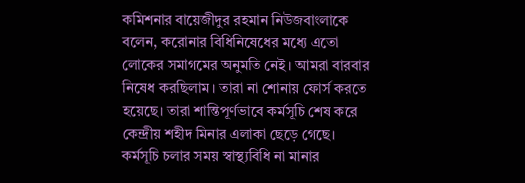কমিশনার বায়েজীদুর রহমান নিউজবাংলাকে বলেন, করোনার বিধিনিষেধের মধ্যে এতো লোকের সমাগমের অনুমতি নেই। আমরা বারবার নিষেধ করছিলাম। তারা না শোনায় ফোর্স করতে হয়েছে। তারা শান্তিপূর্ণভাবে কর্মসূচি শেষ করে কেন্দ্রীয় শহীদ মিনার এলাকা ছেড়ে গেছে।
কর্মসূচি চলার সময় স্বাস্থ্যবিধি না মানার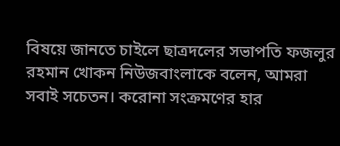বিষয়ে জানতে চাইলে ছাত্রদলের সভাপতি ফজলুর রহমান খোকন নিউজবাংলাকে বলেন, আমরা সবাই সচেতন। করোনা সংক্রমণের হার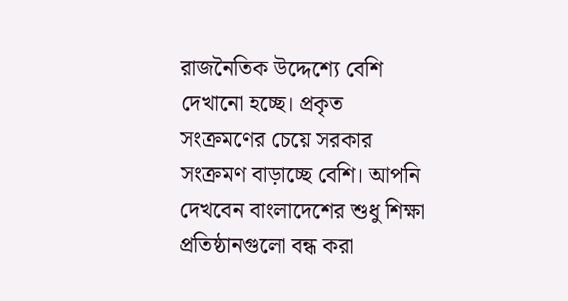রাজনৈতিক উদ্দেশ্যে বেশি দেখানো হচ্ছে। প্রকৃত সংক্রমণের চেয়ে সরকার সংক্রমণ বাড়াচ্ছে বেশি। আপনি দেখবেন বাংলাদেশের শুধু শিক্ষা প্রতিষ্ঠানগুলো বন্ধ করা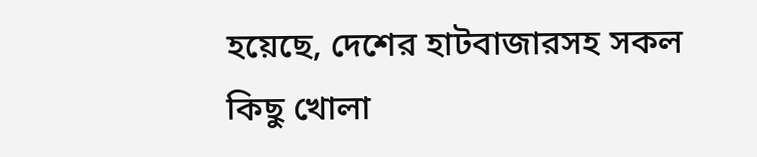হয়েছে, দেশের হাটবাজারসহ সকল কিছু খোলা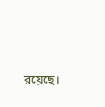রয়েছে।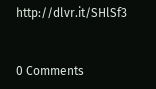http://dlvr.it/SHlSf3


0 Comments